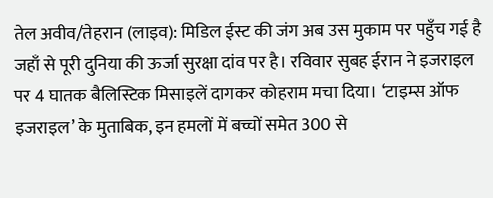तेल अवीव/तेहरान (लाइव): मिडिल ईस्ट की जंग अब उस मुकाम पर पहुँच गई है जहाँ से पूरी दुनिया की ऊर्जा सुरक्षा दांव पर है। रविवार सुबह ईरान ने इजराइल पर 4 घातक बैलिस्टिक मिसाइलें दागकर कोहराम मचा दिया। ‘टाइम्स ऑफ इजराइल’ के मुताबिक, इन हमलों में बच्चों समेत 300 से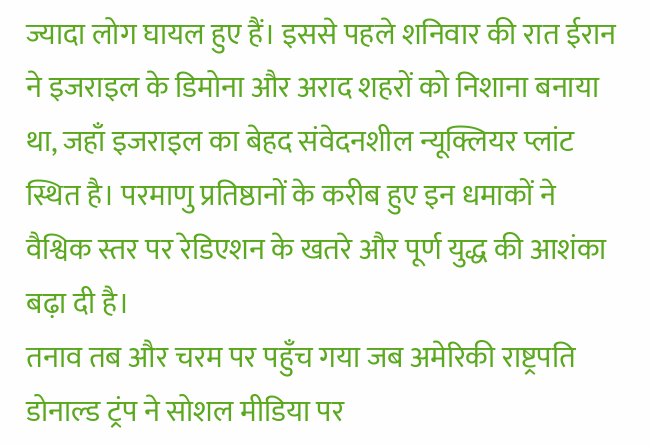ज्यादा लोग घायल हुए हैं। इससे पहले शनिवार की रात ईरान ने इजराइल के डिमोना और अराद शहरों को निशाना बनाया था, जहाँ इजराइल का बेहद संवेदनशील न्यूक्लियर प्लांट स्थित है। परमाणु प्रतिष्ठानों के करीब हुए इन धमाकों ने वैश्विक स्तर पर रेडिएशन के खतरे और पूर्ण युद्ध की आशंका बढ़ा दी है।
तनाव तब और चरम पर पहुँच गया जब अमेरिकी राष्ट्रपति डोनाल्ड ट्रंप ने सोशल मीडिया पर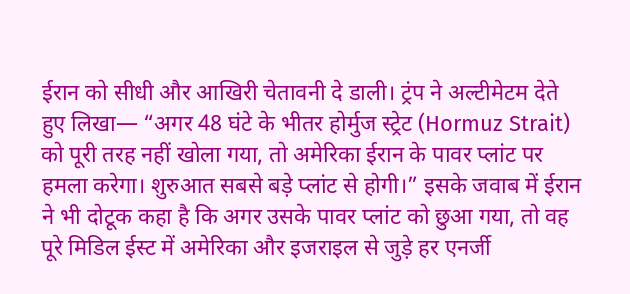ईरान को सीधी और आखिरी चेतावनी दे डाली। ट्रंप ने अल्टीमेटम देते हुए लिखा— “अगर 48 घंटे के भीतर होर्मुज स्ट्रेट (Hormuz Strait) को पूरी तरह नहीं खोला गया, तो अमेरिका ईरान के पावर प्लांट पर हमला करेगा। शुरुआत सबसे बड़े प्लांट से होगी।” इसके जवाब में ईरान ने भी दोटूक कहा है कि अगर उसके पावर प्लांट को छुआ गया, तो वह पूरे मिडिल ईस्ट में अमेरिका और इजराइल से जुड़े हर एनर्जी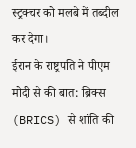स्ट्रक्चर को मलबे में तब्दील कर देगा।
ईरान के राष्ट्रपति ने पीएम मोदी से की बात: ब्रिक्स (BRICS) से शांति की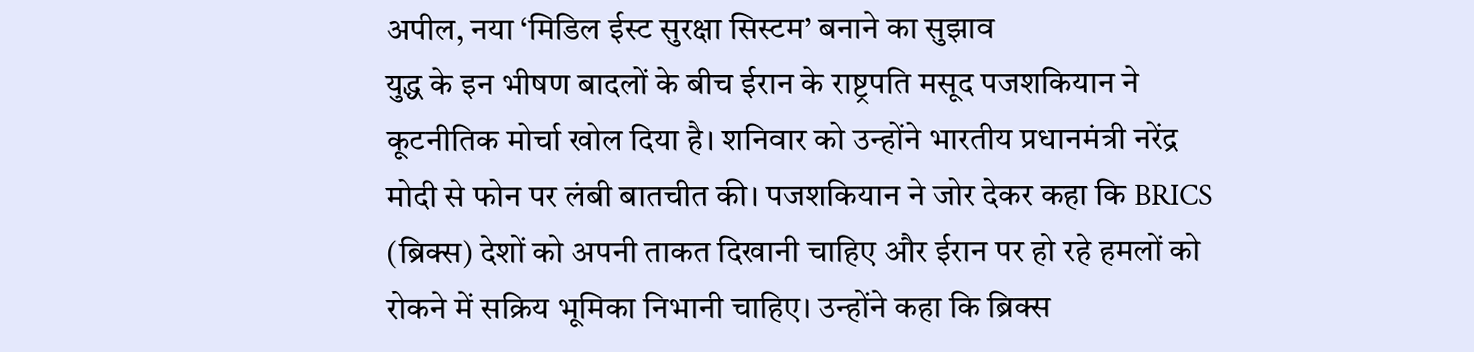अपील, नया ‘मिडिल ईस्ट सुरक्षा सिस्टम’ बनाने का सुझाव
युद्ध के इन भीषण बादलों के बीच ईरान के राष्ट्रपति मसूद पजशकियान ने कूटनीतिक मोर्चा खोल दिया है। शनिवार को उन्होंने भारतीय प्रधानमंत्री नरेंद्र मोदी से फोन पर लंबी बातचीत की। पजशकियान ने जोर देकर कहा कि BRICS (ब्रिक्स) देशों को अपनी ताकत दिखानी चाहिए और ईरान पर हो रहे हमलों को रोकने में सक्रिय भूमिका निभानी चाहिए। उन्होंने कहा कि ब्रिक्स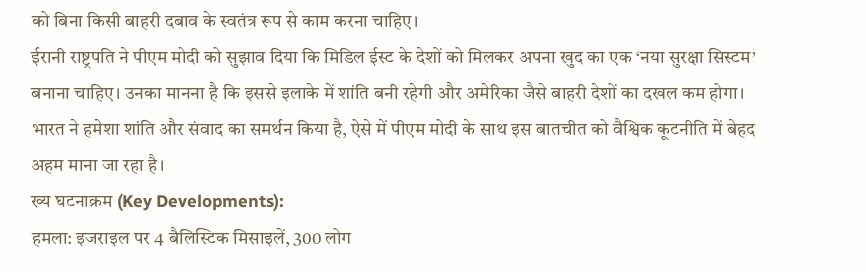को बिना किसी बाहरी दबाव के स्वतंत्र रूप से काम करना चाहिए।
ईरानी राष्ट्रपति ने पीएम मोदी को सुझाव दिया कि मिडिल ईस्ट के देशों को मिलकर अपना खुद का एक ‘नया सुरक्षा सिस्टम’ बनाना चाहिए। उनका मानना है कि इससे इलाके में शांति बनी रहेगी और अमेरिका जैसे बाहरी देशों का दखल कम होगा। भारत ने हमेशा शांति और संवाद का समर्थन किया है, ऐसे में पीएम मोदी के साथ इस बातचीत को वैश्विक कूटनीति में बेहद अहम माना जा रहा है।
ख्य घटनाक्रम (Key Developments):
हमला: इजराइल पर 4 बैलिस्टिक मिसाइलें, 300 लोग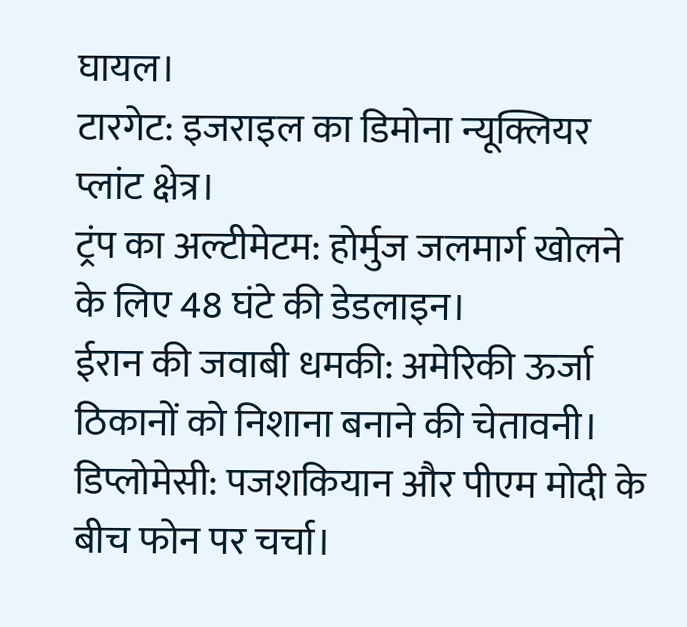घायल।
टारगेट: इजराइल का डिमोना न्यूक्लियर प्लांट क्षेत्र।
ट्रंप का अल्टीमेटम: होर्मुज जलमार्ग खोलने के लिए 48 घंटे की डेडलाइन।
ईरान की जवाबी धमकी: अमेरिकी ऊर्जा ठिकानों को निशाना बनाने की चेतावनी।
डिप्लोमेसी: पजशकियान और पीएम मोदी के बीच फोन पर चर्चा।